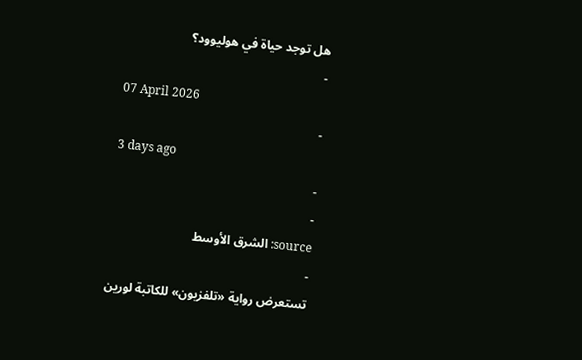هل توجد حياة في هوليوود؟
-
07 April 2026
-
3 days ago
-
-
source: الشرق الأوسط
-
تستعرض رواية «تلفزيون» للكاتبة لورين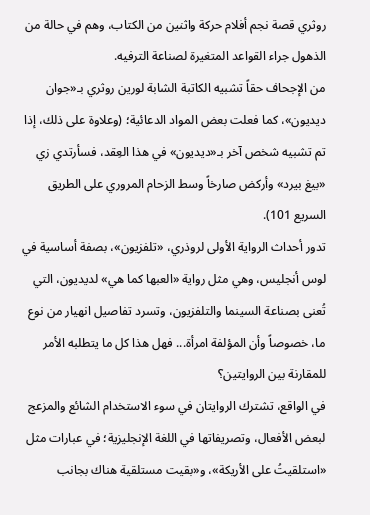روثري قصة نجم أفلام حركة واثنين من الكتاب، وهم في حالة من الذهول جراء القواعد المتغيرة لصناعة الترفيه.
من الإجحاف حقاً تشبيه الكاتبة الشابة لورين روثري بـ«جوان ديديون»، كما فعلت بعض المواد الدعائية؛ (وعلاوة على ذلك، إذا تم تشبيه شخص آخر بـ«ديديون» في هذا العِقد، فسأرتدي زي «بيغ بيرد» وأركض صارخاً وسط الزحام المروري على الطريق السريع 101).
تدور أحداث الرواية الأولى لروذري، «تلفزيون»، بصفة أساسية في لوس أنجليس، وهي مثل رواية «العبها كما هي» لديديون، التي تُعنى بصناعة السينما والتلفزيون، وتسرد تفاصيل انهيار من نوع ما، خصوصاً وأن المؤلفة امرأة... فهل هذا كل ما يتطلبه الأمر للمقارنة بين الروايتين؟
في الواقع، تشترك الروايتان في سوء الاستخدام الشائع والمزعج لبعض الأفعال، وتصريفاتها في اللغة الإنجليزية؛ في عبارات مثل «استلقيتُ على الأريكة»، و«بقيت مستلقية هناك بجانب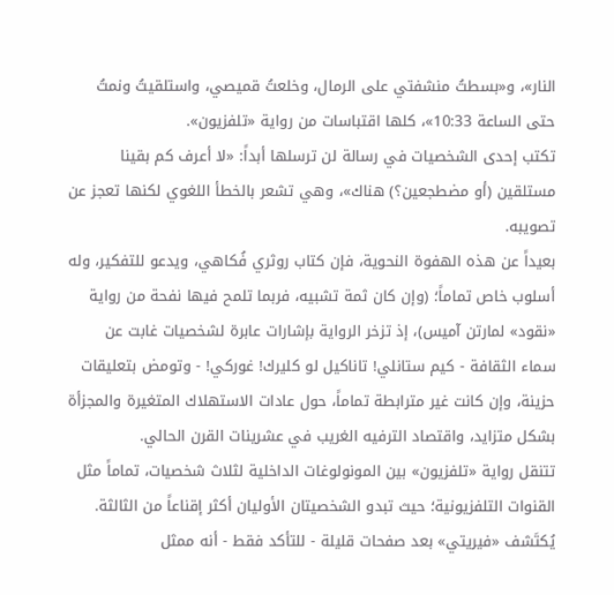النار»، و«بسطتُ منشفتي على الرمال، وخلعتُ قميصي، واستلقيتُ ونمتُ حتى الساعة 10:33»، كلها اقتباسات من رواية «تلفزيون».
تكتب إحدى الشخصيات في رسالة لن ترسلها أبداً: «لا أعرف كم بقينا مستلقين (أو مضطجعين؟) هناك»، وهي تشعر بالخطأ اللغوي لكنها تعجز عن تصويبه.
بعيداً عن هذه الهفوة النحوية، فإن كتاب روثري فُكاهي، ويدعو للتفكير، وله أسلوب خاص تماماً؛ (وإن كان ثمة تشبيه، فربما تلمح فيها نفحة من رواية «نقود» لمارتن آميس)، إذ تزخر الرواية بإشارات عابرة لشخصيات غابت عن سماء الثقافة - كيم ستانلي! تاناكيل لو كليرك! غوركي! - وتومض بتعليقات حزينة، وإن كانت غير مترابطة تماماً، حول عادات الاستهلاك المتغيرة والمجزأة بشكل متزايد، واقتصاد الترفيه الغريب في عشرينات القرن الحالي.
تتنقل رواية «تلفزيون» بين المونولوغات الداخلية لثلاث شخصيات، تماماً مثل القنوات التلفزيونية؛ حيث تبدو الشخصيتان الأوليان أكثر إقناعاً من الثالثة.
يُكتَشف «فيريتي» بعد صفحات قليلة - للتأكد فقط - أنه ممثل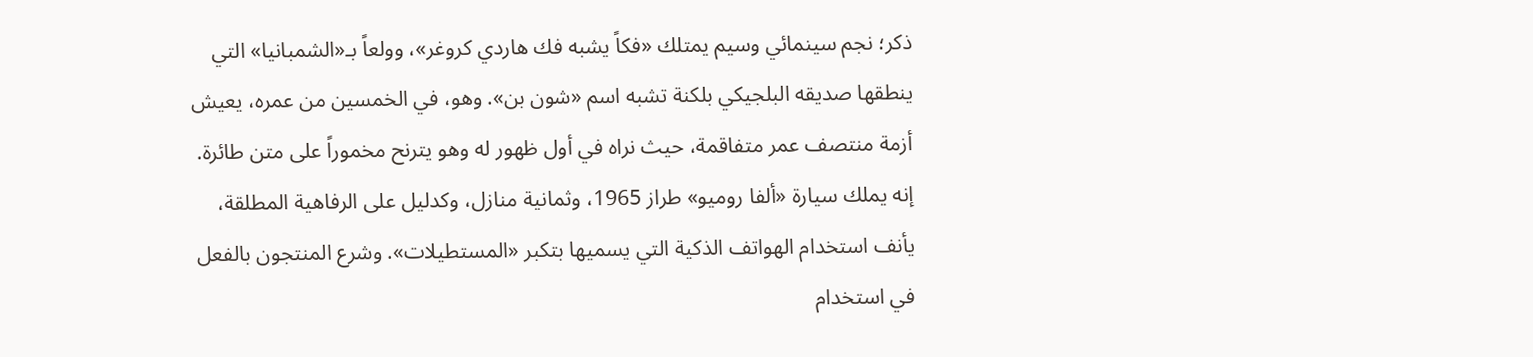ذكر؛ نجم سينمائي وسيم يمتلك «فكاً يشبه فك هاردي كروغر»، وولعاً بـ«الشمبانيا» التي ينطقها صديقه البلجيكي بلكنة تشبه اسم «شون بن». وهو، في الخمسين من عمره، يعيش أزمة منتصف عمر متفاقمة، حيث نراه في أول ظهور له وهو يترنح مخموراً على متن طائرة. إنه يملك سيارة «ألفا روميو» طراز 1965، وثمانية منازل، وكدليل على الرفاهية المطلقة، يأنف استخدام الهواتف الذكية التي يسميها بتكبر «المستطيلات». وشرع المنتجون بالفعل في استخدام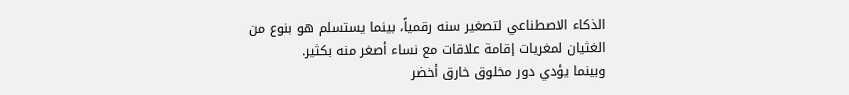الذكاء الاصطناعي لتصغير سنه رقمياً، بينما يستسلم هو بنوع من الغثيان لمغريات إقامة علاقات مع نساء أصغر منه بكثير.
وبينما يؤدي دور مخلوق خارق أخضر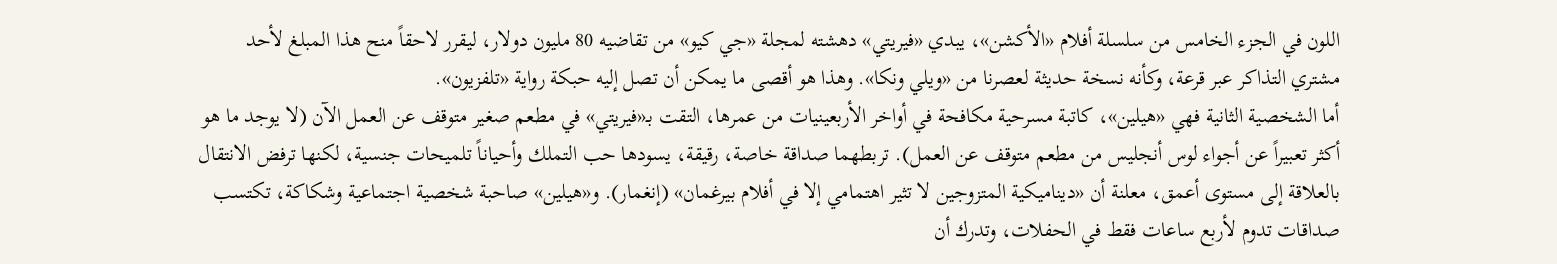اللون في الجزء الخامس من سلسلة أفلام «الأكشن»، يبدي «فيريتي» دهشته لمجلة «جي كيو» من تقاضيه 80 مليون دولار، ليقرر لاحقاً منح هذا المبلغ لأحد مشتري التذاكر عبر قرعة، وكأنه نسخة حديثة لعصرنا من «ويلي ونكا». وهذا هو أقصى ما يمكن أن تصل إليه حبكة رواية «تلفزيون».
أما الشخصية الثانية فهي «هيلين»، كاتبة مسرحية مكافحة في أواخر الأربعينيات من عمرها، التقت بـ«فيريتي» في مطعم صغير متوقف عن العمل الآن (لا يوجد ما هو أكثر تعبيراً عن أجواء لوس أنجليس من مطعم متوقف عن العمل). تربطهما صداقة خاصة، رقيقة، يسودها حب التملك وأحياناً تلميحات جنسية، لكنها ترفض الانتقال بالعلاقة إلى مستوى أعمق، معلنة أن «ديناميكية المتزوجين لا تثير اهتمامي إلا في أفلام بيرغمان» (إنغمار). و«هيلين» صاحبة شخصية اجتماعية وشكاكة، تكتسب صداقات تدوم لأربع ساعات فقط في الحفلات، وتدرك أن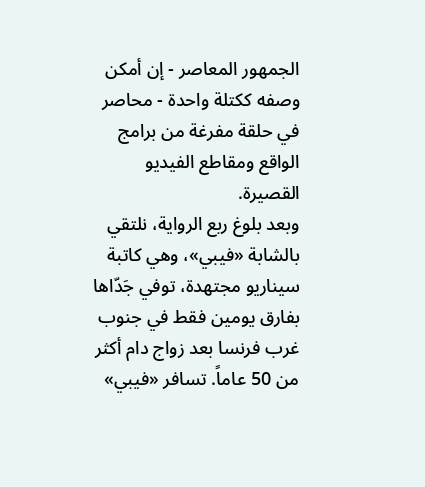الجمهور المعاصر - إن أمكن وصفه ككتلة واحدة - محاصر في حلقة مفرغة من برامج الواقع ومقاطع الفيديو القصيرة.
وبعد بلوغ ربع الرواية، نلتقي بالشابة «فيبي»، وهي كاتبة سيناريو مجتهدة، توفي جَدّاها بفارق يومين فقط في جنوب غرب فرنسا بعد زواج دام أكثر من 50 عاماً. تسافر «فيبي»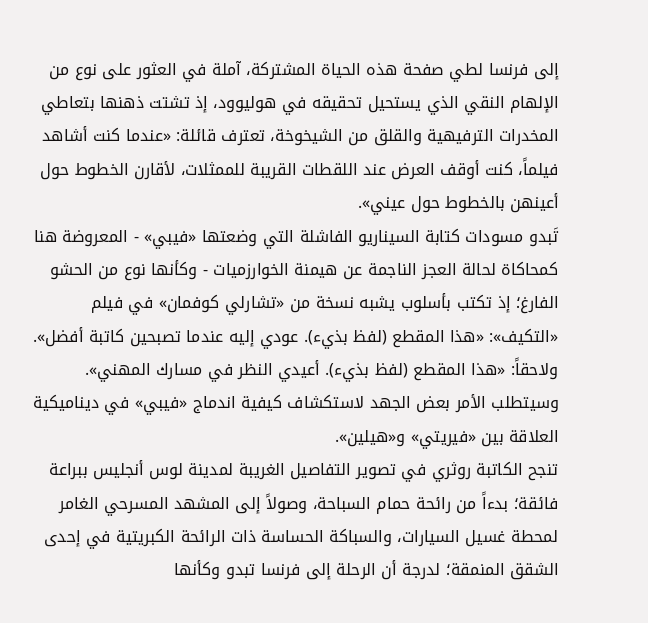إلى فرنسا لطي صفحة هذه الحياة المشتركة، آملة في العثور على نوع من الإلهام النقي الذي يستحيل تحقيقه في هوليوود، إذ تشتت ذهنها بتعاطي المخدرات الترفيهية والقلق من الشيخوخة، تعترف قائلة: «عندما كنت أشاهد فيلماً، كنت أوقف العرض عند اللقطات القريبة للممثلات، لأقارن الخطوط حول أعينهن بالخطوط حول عيني».
تَبدو مسودات كتابة السيناريو الفاشلة التي وضعتها «فيبي» - المعروضة هنا كمحاكاة لحالة العجز الناجمة عن هيمنة الخوارزميات - وكأنها نوع من الحشو الفارغ؛ إذ تكتب بأسلوب يشبه نسخة من «تشارلي كوفمان» في فيلم «التكيف»: «هذا المقطع (لفظ بذيء). عودي إليه عندما تصبحين كاتبة أفضل». ولاحقاً: «هذا المقطع (لفظ بذيء). أعيدي النظر في مسارك المهني». وسيتطلب الأمر بعض الجهد لاستكشاف كيفية اندماج «فيبي» في ديناميكية العلاقة بين «فيريتي» و«هيلين».
تنجح الكاتبة روثري في تصوير التفاصيل الغريبة لمدينة لوس أنجليس ببراعة فائقة؛ بدءاً من رائحة حمام السباحة، وصولاً إلى المشهد المسرحي الغامر لمحطة غسيل السيارات، والسباكة الحساسة ذات الرائحة الكبريتية في إحدى الشقق المنمقة؛ لدرجة أن الرحلة إلى فرنسا تبدو وكأنها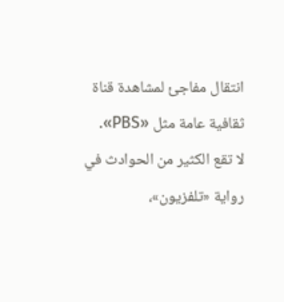انتقال مفاجئ لمشاهدة قناة ثقافية عامة مثل «PBS».
لا تقع الكثير من الحوادث في رواية «تلفزيون»،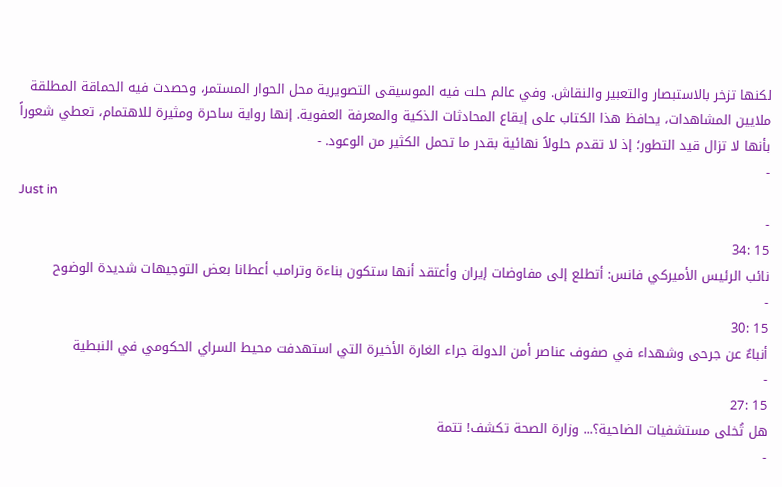لكنها تزخر بالاستبصار والتعبير والنقاش. وفي عالم حلت فيه الموسيقى التصويرية محل الحوار المستمر، وحصدت فيه الحماقة المطلقة ملايين المشاهدات، يحافظ هذا الكتاب على إيقاع المحادثات الذكية والمعرفة العفوية. إنها رواية ساحرة ومثيرة للاهتمام، تعطي شعوراً بأنها لا تزال قيد التطور؛ إذ لا تقدم حلولاً نهائية بقدر ما تحمل الكثير من الوعود. -
-
Just in
-
15 :34
نائب الرئيس الأميركي فانس: أتطلع إلى مفاوضات إيران وأعتقد أنها ستكون بناءة وترامب أعطانا بعض التوجيهات شديدة الوضوح
-
15 :30
أنباءٌ عن جرحى وشهداء في صفوف عناصر أمن الدولة جراء الغارة الأخيرة التي استهدفت محيط السراي الحكومي في النبطية
-
15 :27
هل تُخلى مستشفيات الضاحية؟... وزارة الصحة تكشف! تتمة
-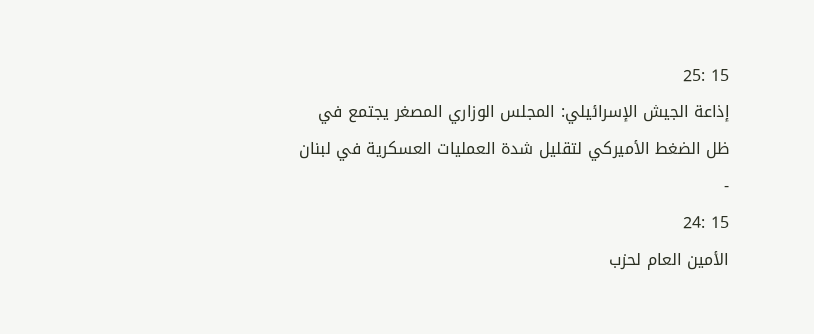15 :25
إذاعة الجيش الإسرائيلي: المجلس الوزاري المصغر يجتمع في ظل الضغط الأميركي لتقليل شدة العمليات العسكرية في لبنان
-
15 :24
الأمين العام لحزب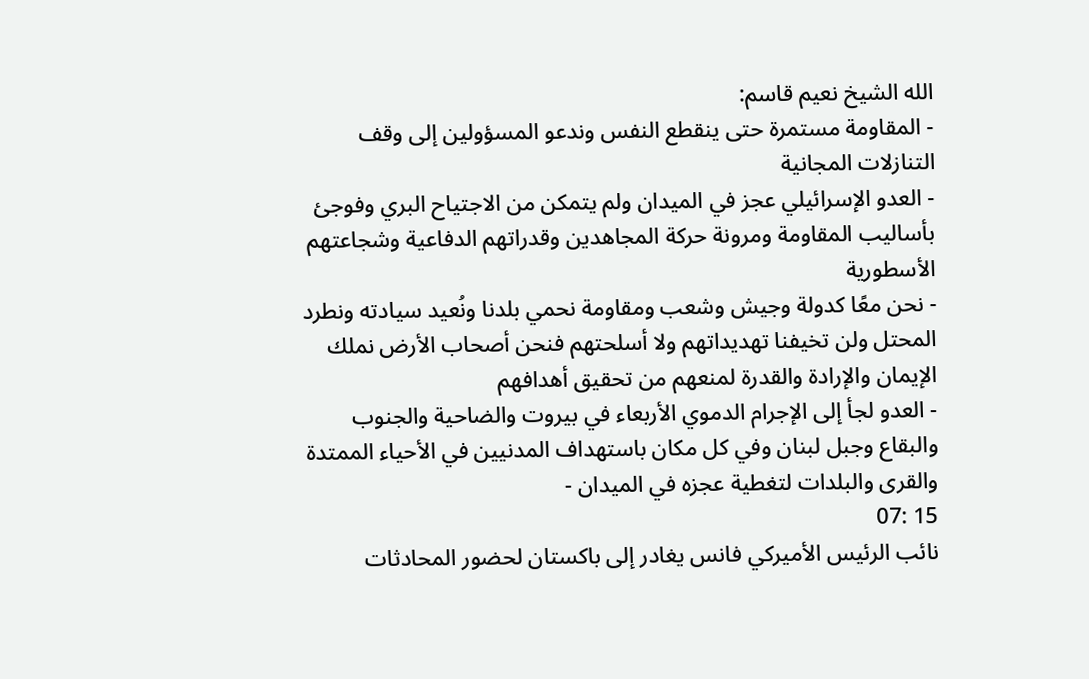الله الشيخ نعيم قاسم:
- المقاومة مستمرة حتى ينقطع النفس وندعو المسؤولين إلى وقف التنازلات المجانية
- العدو الإسرائيلي عجز في الميدان ولم يتمكن من الاجتياح البري وفوجئ بأساليب المقاومة ومرونة حركة المجاهدين وقدراتهم الدفاعية وشجاعتهم الأسطورية
- نحن معًا كدولة وجيش وشعب ومقاومة نحمي بلدنا ونُعيد سيادته ونطرد المحتل ولن تخيفنا تهديداتهم ولا أسلحتهم فنحن أصحاب الأرض نملك الإيمان والإرادة والقدرة لمنعهم من تحقيق أهدافهم
- العدو لجأ إلى الإجرام الدموي الأربعاء في بيروت والضاحية والجنوب والبقاع وجبل لبنان وفي كل مكان باستهداف المدنيين في الأحياء الممتدة والقرى والبلدات لتغطية عجزه في الميدان -
15 :07
نائب الرئيس الأميركي فانس يغادر إلى باكستان لحضور المحادثات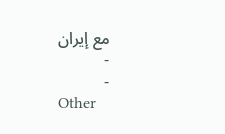مع إيران
-
-
Other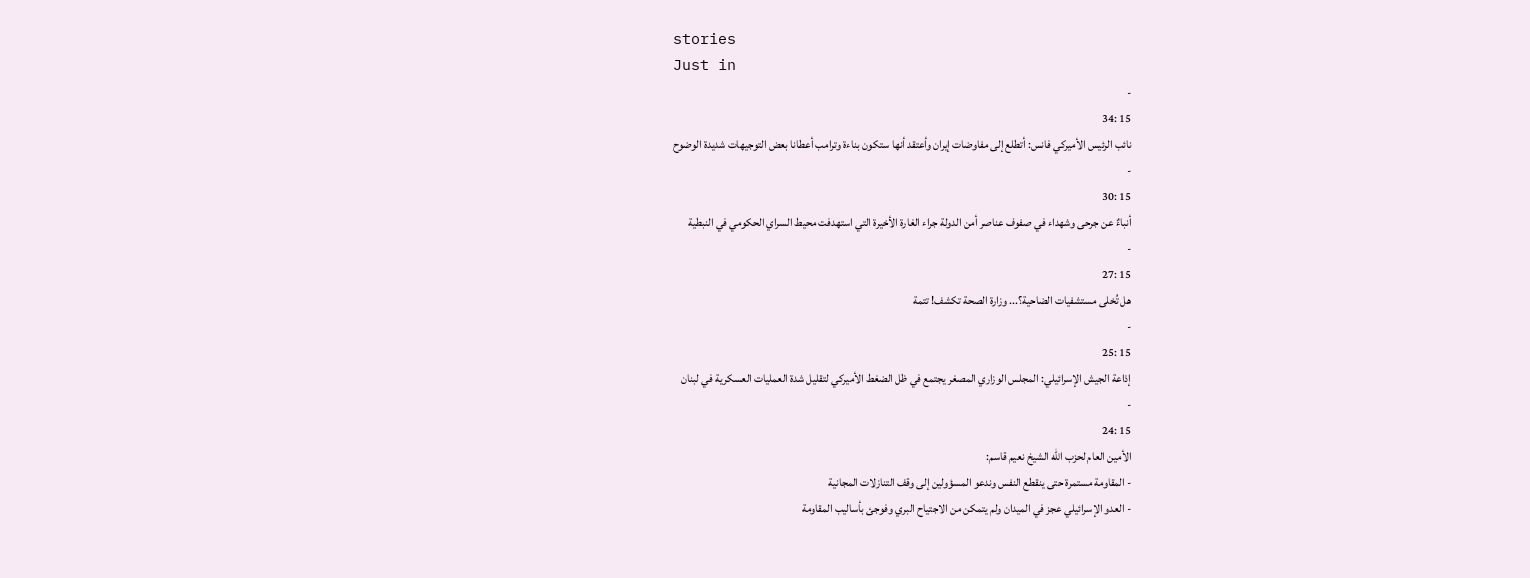stories
Just in
-
15 :34
نائب الرئيس الأميركي فانس: أتطلع إلى مفاوضات إيران وأعتقد أنها ستكون بناءة وترامب أعطانا بعض التوجيهات شديدة الوضوح
-
15 :30
أنباءٌ عن جرحى وشهداء في صفوف عناصر أمن الدولة جراء الغارة الأخيرة التي استهدفت محيط السراي الحكومي في النبطية
-
15 :27
هل تُخلى مستشفيات الضاحية؟... وزارة الصحة تكشف! تتمة
-
15 :25
إذاعة الجيش الإسرائيلي: المجلس الوزاري المصغر يجتمع في ظل الضغط الأميركي لتقليل شدة العمليات العسكرية في لبنان
-
15 :24
الأمين العام لحزب الله الشيخ نعيم قاسم:
- المقاومة مستمرة حتى ينقطع النفس وندعو المسؤولين إلى وقف التنازلات المجانية
- العدو الإسرائيلي عجز في الميدان ولم يتمكن من الاجتياح البري وفوجئ بأساليب المقاومة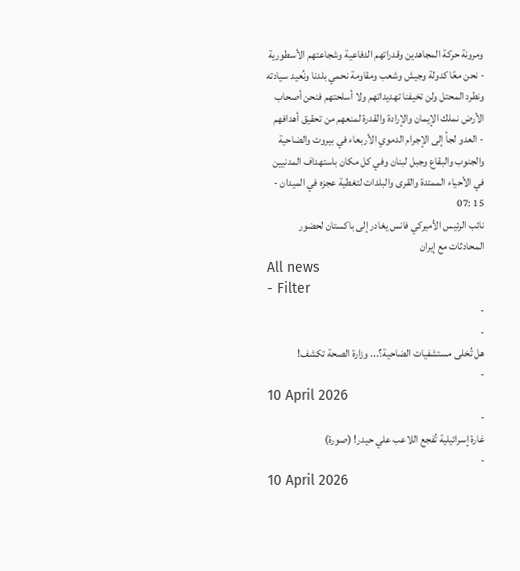ومرونة حركة المجاهدين وقدراتهم الدفاعية وشجاعتهم الأسطورية
- نحن معًا كدولة وجيش وشعب ومقاومة نحمي بلدنا ونُعيد سيادته ونطرد المحتل ولن تخيفنا تهديداتهم ولا أسلحتهم فنحن أصحاب الأرض نملك الإيمان والإرادة والقدرة لمنعهم من تحقيق أهدافهم
- العدو لجأ إلى الإجرام الدموي الأربعاء في بيروت والضاحية والجنوب والبقاع وجبل لبنان وفي كل مكان باستهداف المدنيين في الأحياء الممتدة والقرى والبلدات لتغطية عجزه في الميدان -
15 :07
نائب الرئيس الأميركي فانس يغادر إلى باكستان لحضور المحادثات مع إيران
All news
- Filter
-
-
هل تُخلى مستشفيات الضاحية؟... وزارة الصحة تكشف!
-
10 April 2026
-
غارة إسرائيلية تُفجع اللاعب علي حيدر! (صورة)
-
10 April 2026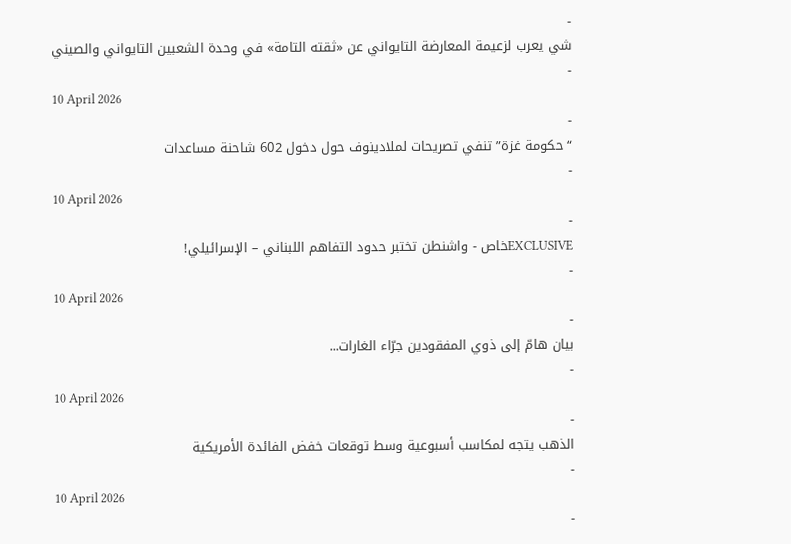-
شي يعرب لزعيمة المعارضة التايواني عن «ثقته التامة» في وحدة الشعبين التايواني والصيني
-
10 April 2026
-
“حكومة غزة” تنفي تصريحات لملادينوف حول دخول 602 شاحنة مساعدات
-
10 April 2026
-
EXCLUSIVEخاص - واشنطن تختبر حدود التفاهم اللبناني – الإسرائيلي!
-
10 April 2026
-
بيان هامّ إلى ذوي المفقودين جرّاء الغارات...
-
10 April 2026
-
الذهب يتجه لمكاسب أسبوعية وسط توقعات خفض الفائدة الأمريكية
-
10 April 2026
-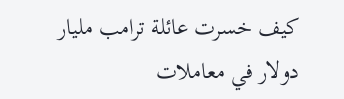كيف خسرت عائلة ترامب مليار دولار في معاملات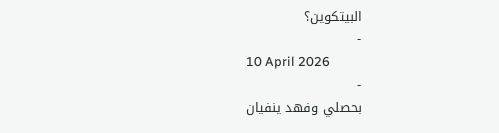البيتكوين؟
-
10 April 2026
-
بحصلي وفهد ينفيان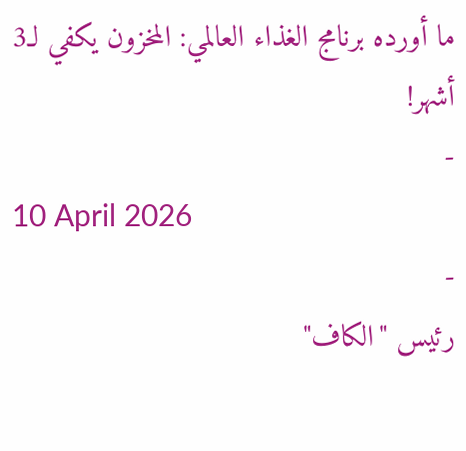ما أورده برنامج الغذاء العالمي: المخزون يكفي لـ3 أشهر!
-
10 April 2026
-
رئيس "الكاف"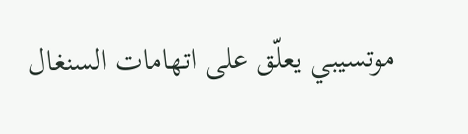موتسيبي يعلّق على اتهامات السنغال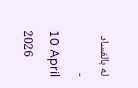له بالفساد
-
10 April 2026